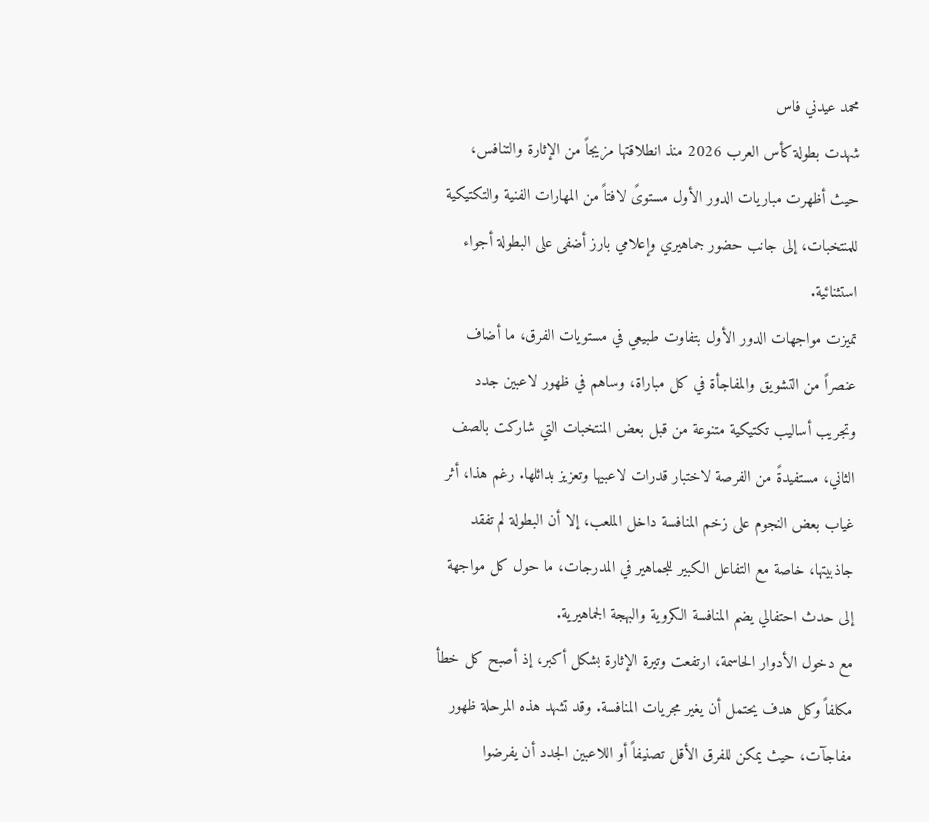محمد عيدني فاس
شهدت بطولة كأس العرب 2026 منذ انطلاقتها مزيجاً من الإثارة والتنافس، حيث أظهرت مباريات الدور الأول مستوىً لافتاً من المهارات الفنية والتكتيكية للمنتخبات، إلى جانب حضور جماهيري وإعلامي بارز أضفى على البطولة أجواء استثنائية.
تميزت مواجهات الدور الأول بتفاوت طبيعي في مستويات الفرق، ما أضاف عنصراً من التشويق والمفاجأة في كل مباراة، وساهم في ظهور لاعبين جدد وتجريب أساليب تكتيكية متنوعة من قبل بعض المنتخبات التي شاركت بالصف الثاني، مستفيدةً من الفرصة لاختبار قدرات لاعبيها وتعزيز بدائلها. رغم هذا، أثر غياب بعض النجوم على زخم المنافسة داخل الملعب، إلا أن البطولة لم تفقد جاذبيتها، خاصة مع التفاعل الكبير للجماهير في المدرجات، ما حول كل مواجهة إلى حدث احتفالي يضم المنافسة الكروية والبهجة الجماهيرية.
مع دخول الأدوار الحاسمة، ارتفعت وتيرة الإثارة بشكل أكبر، إذ أصبح كل خطأ مكلفاً وكل هدف يحتمل أن يغير مجريات المنافسة. وقد تشهد هذه المرحلة ظهور مفاجآت، حيث يمكن للفرق الأقل تصنيفاً أو اللاعبين الجدد أن يفرضوا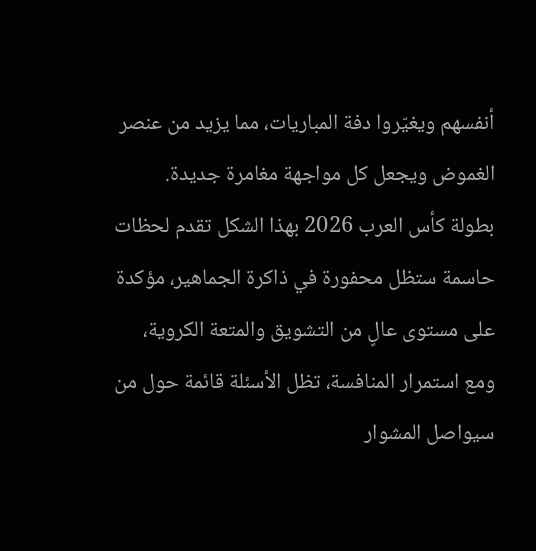أنفسهم ويغيّروا دفة المباريات، مما يزيد من عنصر الغموض ويجعل كل مواجهة مغامرة جديدة.
بطولة كأس العرب 2026 بهذا الشكل تقدم لحظات حاسمة ستظل محفورة في ذاكرة الجماهير، مؤكدة على مستوى عالٍ من التشويق والمتعة الكروية، ومع استمرار المنافسة، تظل الأسئلة قائمة حول من سيواصل المشوار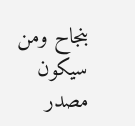بنجاح ومن سيكون مصدر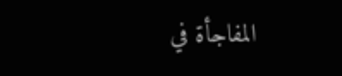المفاجأة في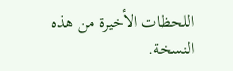اللحظات الأخيرة من هذه النسخة.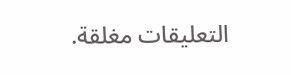التعليقات مغلقة.